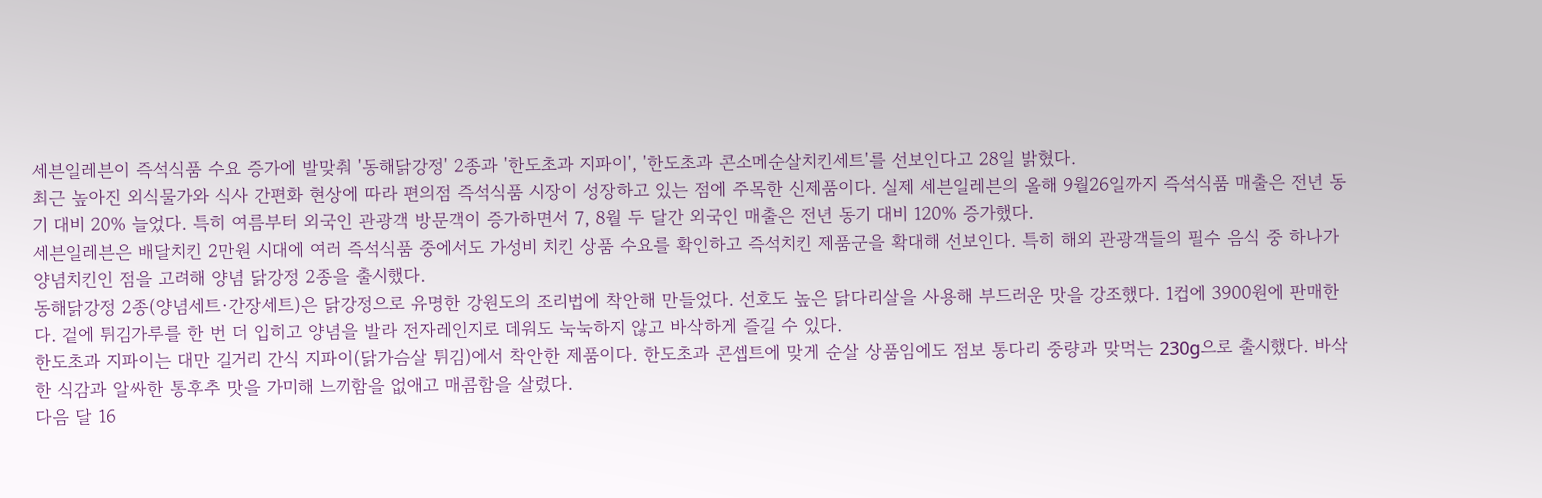세븐일레븐이 즉석식품 수요 증가에 발맞춰 '동해닭강정' 2종과 '한도초과 지파이', '한도초과 콘소메순살치킨세트'를 선보인다고 28일 밝혔다.
최근 높아진 외식물가와 식사 간편화 현상에 따라 편의점 즉석식품 시장이 성장하고 있는 점에 주목한 신제품이다. 실제 세븐일레븐의 올해 9월26일까지 즉석식품 매출은 전년 동기 대비 20% 늘었다. 특히 여름부터 외국인 관광객 방문객이 증가하면서 7, 8월 두 달간 외국인 매출은 전년 동기 대비 120% 증가했다.
세븐일레븐은 배달치킨 2만원 시대에 여러 즉석식품 중에서도 가성비 치킨 상품 수요를 확인하고 즉석치킨 제품군을 확대해 선보인다. 특히 해외 관광객들의 필수 음식 중 하나가 양념치킨인 점을 고려해 양념 닭강정 2종을 출시했다.
동해닭강정 2종(양념세트·간장세트)은 닭강정으로 유명한 강원도의 조리법에 착안해 만들었다. 선호도 높은 닭다리살을 사용해 부드러운 맛을 강조했다. 1컵에 3900원에 판매한다. 겉에 튀김가루를 한 번 더 입히고 양념을 발라 전자레인지로 데워도 눅눅하지 않고 바삭하게 즐길 수 있다.
한도초과 지파이는 대만 길거리 간식 지파이(닭가슴살 튀김)에서 착안한 제품이다. 한도초과 콘셉트에 맞게 순살 상품임에도 점보 통다리 중량과 맞먹는 230g으로 출시했다. 바삭한 식감과 알싸한 통후추 맛을 가미해 느끼함을 없애고 매콤함을 살렸다.
다음 달 16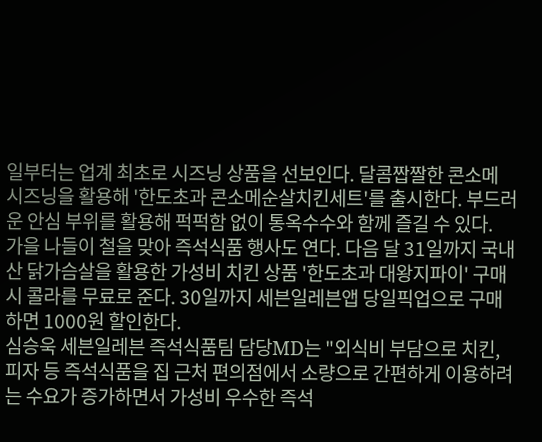일부터는 업계 최초로 시즈닝 상품을 선보인다. 달콤짭짤한 콘소메 시즈닝을 활용해 '한도초과 콘소메순살치킨세트'를 출시한다. 부드러운 안심 부위를 활용해 퍽퍽함 없이 통옥수수와 함께 즐길 수 있다.
가을 나들이 철을 맞아 즉석식품 행사도 연다. 다음 달 31일까지 국내산 닭가슴살을 활용한 가성비 치킨 상품 '한도초과 대왕지파이' 구매 시 콜라를 무료로 준다. 30일까지 세븐일레븐앱 당일픽업으로 구매하면 1000원 할인한다.
심승욱 세븐일레븐 즉석식품팀 담당MD는 "외식비 부담으로 치킨, 피자 등 즉석식품을 집 근처 편의점에서 소량으로 간편하게 이용하려는 수요가 증가하면서 가성비 우수한 즉석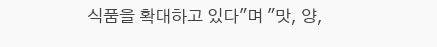식품을 확대하고 있다"며 "맛, 양,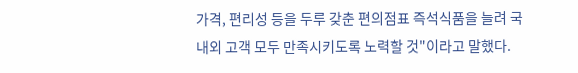가격, 편리성 등을 두루 갖춘 편의점표 즉석식품을 늘려 국내외 고객 모두 만족시키도록 노력할 것"이라고 말했다.